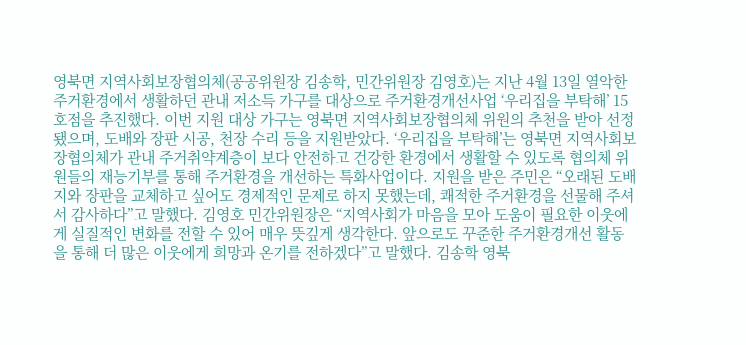영북면 지역사회보장협의체(공공위원장 김송학, 민간위원장 김영호)는 지난 4월 13일 열악한 주거환경에서 생활하던 관내 저소득 가구를 대상으로 주거환경개선사업 ‘우리집을 부탁해’ 15호점을 추진했다. 이번 지원 대상 가구는 영북면 지역사회보장협의체 위원의 추천을 받아 선정됐으며, 도배와 장판 시공, 천장 수리 등을 지원받았다. ‘우리집을 부탁해’는 영북면 지역사회보장협의체가 관내 주거취약계층이 보다 안전하고 건강한 환경에서 생활할 수 있도록 협의체 위원들의 재능기부를 통해 주거환경을 개선하는 특화사업이다. 지원을 받은 주민은 “오래된 도배지와 장판을 교체하고 싶어도 경제적인 문제로 하지 못했는데, 쾌적한 주거환경을 선물해 주셔서 감사하다”고 말했다. 김영호 민간위원장은 “지역사회가 마음을 모아 도움이 필요한 이웃에게 실질적인 변화를 전할 수 있어 매우 뜻깊게 생각한다. 앞으로도 꾸준한 주거환경개선 활동을 통해 더 많은 이웃에게 희망과 온기를 전하겠다”고 말했다. 김송학 영북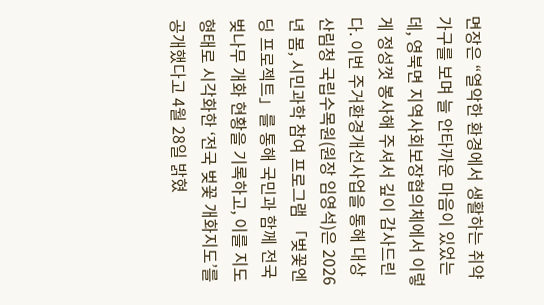면장은 “열악한 환경에서 생활하는 취약 가구를 보며 늘 안타까운 마음이 있었는데, 영북면 지역사회보장협의체에서 이렇게 정성껏 봉사해 주셔서 깊이 감사드린다. 이번 주거환경개선사업을 통해 대상
산림청 국립수목원(원장 임영석)은 2026년 봄, 시민과학 참여 프로그램 「벚꽃엔딩 프로젝트」를 통해 국민과 함께 전국 벚나무 개화 현황을 기록하고, 이를 지도 형태로 시각화한 ‘전국 벚꽃 개화지도’를 공개했다고 4월 28일 밝혔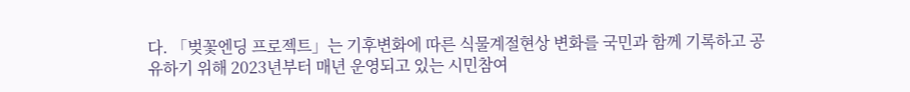다. 「벚꽃엔딩 프로젝트」는 기후변화에 따른 식물계절현상 변화를 국민과 함께 기록하고 공유하기 위해 2023년부터 매년 운영되고 있는 시민참여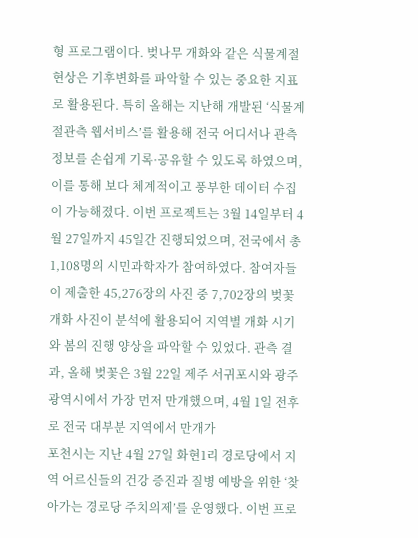형 프로그램이다. 벚나무 개화와 같은 식물계절현상은 기후변화를 파악할 수 있는 중요한 지표로 활용된다. 특히 올해는 지난해 개발된 ‘식물계절관측 웹서비스’를 활용해 전국 어디서나 관측 정보를 손쉽게 기록·공유할 수 있도록 하였으며, 이를 통해 보다 체계적이고 풍부한 데이터 수집이 가능해졌다. 이번 프로젝트는 3월 14일부터 4월 27일까지 45일간 진행되었으며, 전국에서 총 1,108명의 시민과학자가 참여하였다. 참여자들이 제출한 45,276장의 사진 중 7,702장의 벚꽃 개화 사진이 분석에 활용되어 지역별 개화 시기와 봄의 진행 양상을 파악할 수 있었다. 관측 결과, 올해 벚꽃은 3월 22일 제주 서귀포시와 광주광역시에서 가장 먼저 만개했으며, 4월 1일 전후로 전국 대부분 지역에서 만개가
포천시는 지난 4월 27일 화현1리 경로당에서 지역 어르신들의 건강 증진과 질병 예방을 위한 ‘찾아가는 경로당 주치의제’를 운영했다. 이번 프로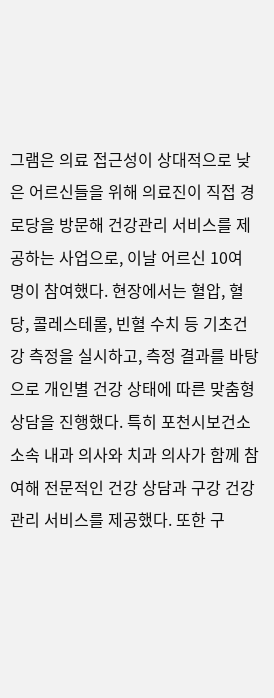그램은 의료 접근성이 상대적으로 낮은 어르신들을 위해 의료진이 직접 경로당을 방문해 건강관리 서비스를 제공하는 사업으로, 이날 어르신 10여 명이 참여했다. 현장에서는 혈압, 혈당, 콜레스테롤, 빈혈 수치 등 기초건강 측정을 실시하고, 측정 결과를 바탕으로 개인별 건강 상태에 따른 맞춤형 상담을 진행했다. 특히 포천시보건소 소속 내과 의사와 치과 의사가 함께 참여해 전문적인 건강 상담과 구강 건강 관리 서비스를 제공했다. 또한 구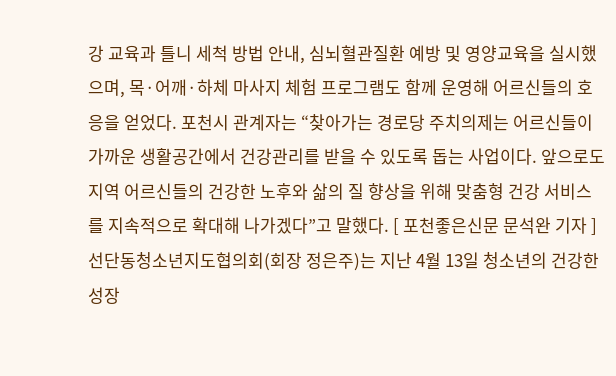강 교육과 틀니 세척 방법 안내, 심뇌혈관질환 예방 및 영양교육을 실시했으며, 목·어깨·하체 마사지 체험 프로그램도 함께 운영해 어르신들의 호응을 얻었다. 포천시 관계자는 “찾아가는 경로당 주치의제는 어르신들이 가까운 생활공간에서 건강관리를 받을 수 있도록 돕는 사업이다. 앞으로도 지역 어르신들의 건강한 노후와 삶의 질 향상을 위해 맞춤형 건강 서비스를 지속적으로 확대해 나가겠다”고 말했다. [ 포천좋은신문 문석완 기자 ]
선단동청소년지도협의회(회장 정은주)는 지난 4월 13일 청소년의 건강한 성장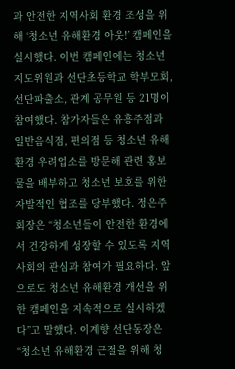과 안전한 지역사회 환경 조성을 위해 ‘청소년 유해환경 아웃!’ 캠페인을 실시했다. 이번 캠페인에는 청소년지도위원과 선단초등학교 학부모회, 선단파출소, 관계 공무원 등 21명이 참여했다. 참가자들은 유흥주점과 일반음식점, 편의점 등 청소년 유해환경 우려업소를 방문해 관련 홍보물을 배부하고 청소년 보호를 위한 자발적인 협조를 당부했다. 정은주 회장은 “청소년들이 안전한 환경에서 건강하게 성장할 수 있도록 지역사회의 관심과 참여가 필요하다. 앞으로도 청소년 유해환경 개선을 위한 캠페인을 지속적으로 실시하겠다”고 말했다. 이계향 선단동장은 “청소년 유해환경 근절을 위해 청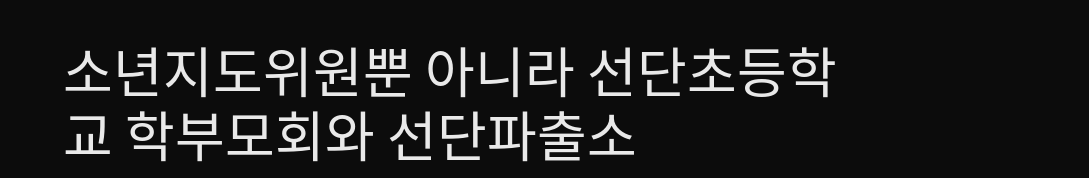소년지도위원뿐 아니라 선단초등학교 학부모회와 선단파출소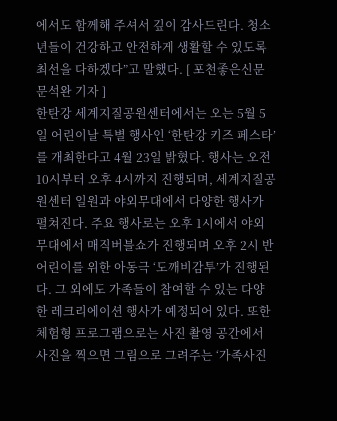에서도 함께해 주셔서 깊이 감사드린다. 청소년들이 건강하고 안전하게 생활할 수 있도록 최선을 다하겠다”고 말했다. [ 포천좋은신문 문석완 기자 ]
한탄강 세계지질공원센터에서는 오는 5월 5일 어린이날 특별 행사인 ‘한탄강 키즈 페스타’를 개최한다고 4월 23일 밝혔다. 행사는 오전 10시부터 오후 4시까지 진행되며, 세계지질공원센터 일원과 야외무대에서 다양한 행사가 펼쳐진다. 주요 행사로는 오후 1시에서 야외무대에서 매직버블쇼가 진행되며 오후 2시 반 어린이를 위한 아동극 ‘도깨비감투’가 진행된다. 그 외에도 가족들이 참여할 수 있는 다양한 레크리에이션 행사가 예정되어 있다. 또한 체험형 프로그램으로는 사진 촬영 공간에서 사진을 찍으면 그림으로 그려주는 ‘가족사진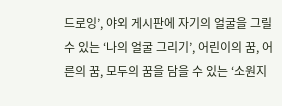드로잉’, 야외 게시판에 자기의 얼굴을 그릴 수 있는 ‘나의 얼굴 그리기’, 어린이의 꿈, 어른의 꿈, 모두의 꿈을 담을 수 있는 ‘소원지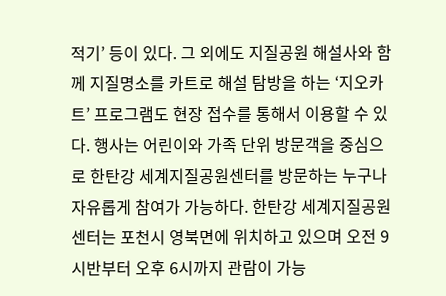적기’ 등이 있다. 그 외에도 지질공원 해설사와 함께 지질명소를 카트로 해설 탐방을 하는 ‘지오카트’ 프로그램도 현장 접수를 통해서 이용할 수 있다. 행사는 어린이와 가족 단위 방문객을 중심으로 한탄강 세계지질공원센터를 방문하는 누구나 자유롭게 참여가 가능하다. 한탄강 세계지질공원센터는 포천시 영북면에 위치하고 있으며 오전 9시반부터 오후 6시까지 관람이 가능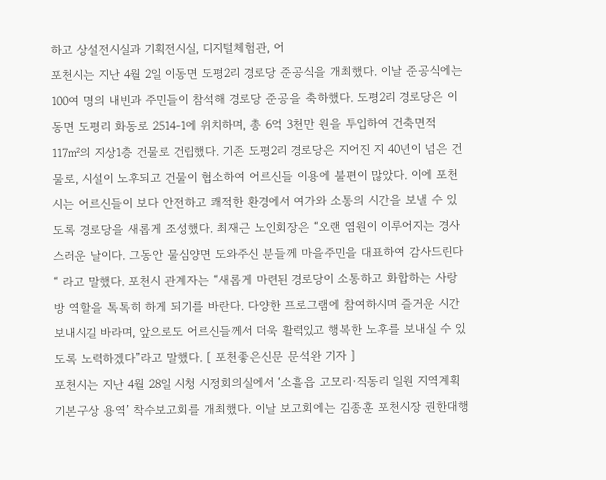하고 상설전시실과 기획전시실, 디지털체험관, 어
포천시는 지난 4월 2일 이동면 도평2리 경로당 준공식을 개최했다. 이날 준공식에는 100여 명의 내빈과 주민들이 참석해 경로당 준공을 축하했다. 도평2리 경로당은 이동면 도평리 화동로 2514-1에 위치하며, 총 6억 3천만 원을 투입하여 건축면적 117㎡의 지상1층 건물로 건립했다. 기존 도평2리 경로당은 지어진 지 40년이 넘은 건물로, 시설이 노후되고 건물이 협소하여 어르신들 이용에 불편이 많았다. 이에 포천시는 어르신들이 보다 안전하고 쾌적한 환경에서 여가와 소통의 시간을 보낼 수 있도록 경로당을 새롭게 조성했다. 최재근 노인회장은 “오랜 염원이 이루어지는 경사스러운 날이다. 그동안 물심양면 도와주신 분들께 마을주민을 대표하여 감사드린다“ 라고 말했다. 포천시 관계자는 “새롭게 마련된 경로당이 소통하고 화합하는 사랑방 역할을 톡톡히 하게 되기를 바란다. 다양한 프로그램에 참여하시며 즐거운 시간 보내시길 바라며, 앞으로도 어르신들께서 더욱 활력있고 행복한 노후를 보내실 수 있도록 노력하겠다”라고 말했다. [ 포천좋은신문 문석완 기자 ]
포천시는 지난 4월 28일 시청 시정회의실에서 ‘소흘읍 고모리·직동리 일원 지역계획 기본구상 용역’ 착수보고회를 개최했다. 이날 보고회에는 김종훈 포천시장 권한대행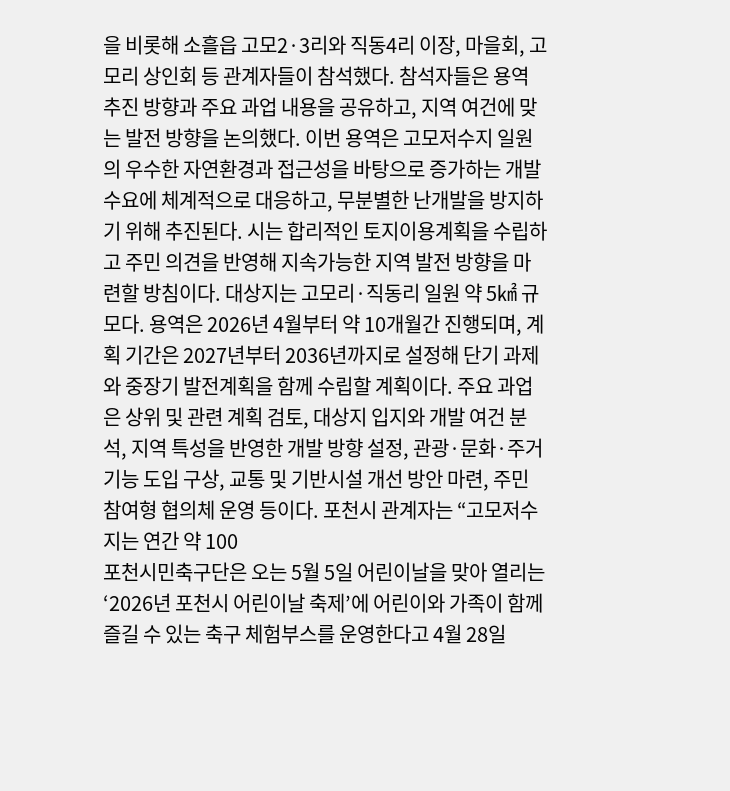을 비롯해 소흘읍 고모2·3리와 직동4리 이장, 마을회, 고모리 상인회 등 관계자들이 참석했다. 참석자들은 용역 추진 방향과 주요 과업 내용을 공유하고, 지역 여건에 맞는 발전 방향을 논의했다. 이번 용역은 고모저수지 일원의 우수한 자연환경과 접근성을 바탕으로 증가하는 개발 수요에 체계적으로 대응하고, 무분별한 난개발을 방지하기 위해 추진된다. 시는 합리적인 토지이용계획을 수립하고 주민 의견을 반영해 지속가능한 지역 발전 방향을 마련할 방침이다. 대상지는 고모리·직동리 일원 약 5㎢ 규모다. 용역은 2026년 4월부터 약 10개월간 진행되며, 계획 기간은 2027년부터 2036년까지로 설정해 단기 과제와 중장기 발전계획을 함께 수립할 계획이다. 주요 과업은 상위 및 관련 계획 검토, 대상지 입지와 개발 여건 분석, 지역 특성을 반영한 개발 방향 설정, 관광·문화·주거 기능 도입 구상, 교통 및 기반시설 개선 방안 마련, 주민 참여형 협의체 운영 등이다. 포천시 관계자는 “고모저수지는 연간 약 100
포천시민축구단은 오는 5월 5일 어린이날을 맞아 열리는 ‘2026년 포천시 어린이날 축제’에 어린이와 가족이 함께 즐길 수 있는 축구 체험부스를 운영한다고 4월 28일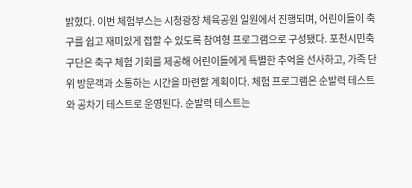밝혔다. 이번 체험부스는 시청광장 체육공원 일원에서 진행되며, 어린이들이 축구를 쉽고 재미있게 접할 수 있도록 참여형 프로그램으로 구성됐다. 포천시민축구단은 축구 체험 기회를 제공해 어린이들에게 특별한 추억을 선사하고, 가족 단위 방문객과 소통하는 시간을 마련할 계획이다. 체험 프로그램은 순발력 테스트와 공차기 테스트로 운영된다. 순발력 테스트는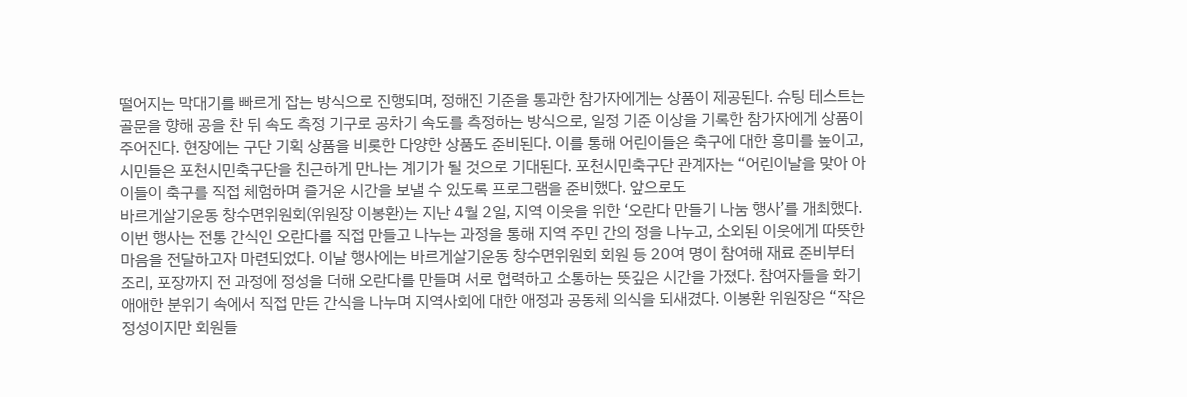떨어지는 막대기를 빠르게 잡는 방식으로 진행되며, 정해진 기준을 통과한 참가자에게는 상품이 제공된다. 슈팅 테스트는 골문을 향해 공을 찬 뒤 속도 측정 기구로 공차기 속도를 측정하는 방식으로, 일정 기준 이상을 기록한 참가자에게 상품이 주어진다. 현장에는 구단 기획 상품을 비롯한 다양한 상품도 준비된다. 이를 통해 어린이들은 축구에 대한 흥미를 높이고, 시민들은 포천시민축구단을 친근하게 만나는 계기가 될 것으로 기대된다. 포천시민축구단 관계자는 “어린이날을 맞아 아이들이 축구를 직접 체험하며 즐거운 시간을 보낼 수 있도록 프로그램을 준비했다. 앞으로도
바르게살기운동 창수면위원회(위원장 이봉환)는 지난 4월 2일, 지역 이웃을 위한 ‘오란다 만들기 나눔 행사’를 개최했다. 이번 행사는 전통 간식인 오란다를 직접 만들고 나누는 과정을 통해 지역 주민 간의 정을 나누고, 소외된 이웃에게 따뜻한 마음을 전달하고자 마련되었다. 이날 행사에는 바르게살기운동 창수면위원회 회원 등 20여 명이 참여해 재료 준비부터 조리, 포장까지 전 과정에 정성을 더해 오란다를 만들며 서로 협력하고 소통하는 뜻깊은 시간을 가졌다. 참여자들을 화기애애한 분위기 속에서 직접 만든 간식을 나누며 지역사회에 대한 애정과 공동체 의식을 되새겼다. 이봉환 위원장은 “작은 정성이지만 회원들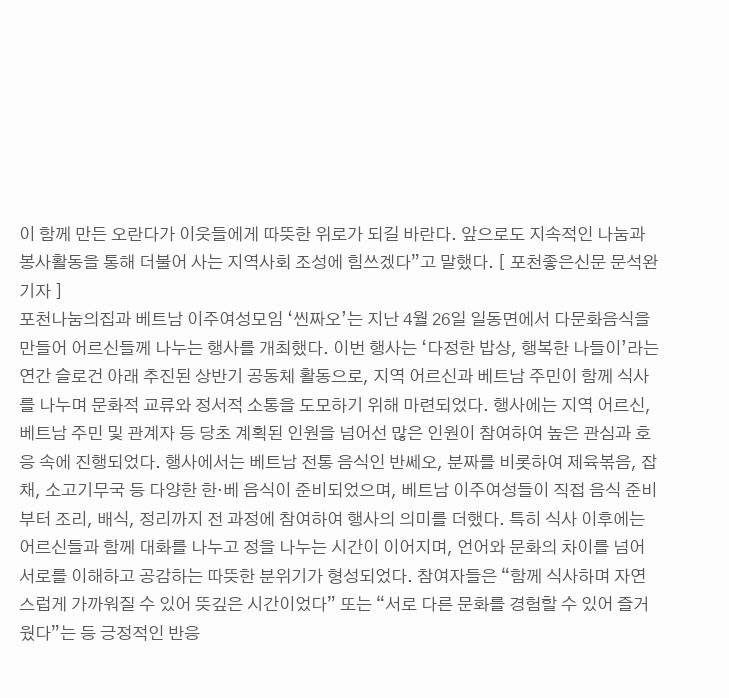이 함께 만든 오란다가 이웃들에게 따뜻한 위로가 되길 바란다. 앞으로도 지속적인 나눔과 봉사활동을 통해 더불어 사는 지역사회 조성에 힘쓰겠다”고 말했다. [ 포천좋은신문 문석완 기자 ]
포천나눔의집과 베트남 이주여성모임 ‘씬짜오’는 지난 4월 26일 일동면에서 다문화음식을 만들어 어르신들께 나누는 행사를 개최했다. 이번 행사는 ‘다정한 밥상, 행복한 나들이’라는 연간 슬로건 아래 추진된 상반기 공동체 활동으로, 지역 어르신과 베트남 주민이 함께 식사를 나누며 문화적 교류와 정서적 소통을 도모하기 위해 마련되었다. 행사에는 지역 어르신, 베트남 주민 및 관계자 등 당초 계획된 인원을 넘어선 많은 인원이 참여하여 높은 관심과 호응 속에 진행되었다. 행사에서는 베트남 전통 음식인 반쎄오, 분짜를 비롯하여 제육볶음, 잡채, 소고기무국 등 다양한 한·베 음식이 준비되었으며, 베트남 이주여성들이 직접 음식 준비부터 조리, 배식, 정리까지 전 과정에 참여하여 행사의 의미를 더했다. 특히 식사 이후에는 어르신들과 함께 대화를 나누고 정을 나누는 시간이 이어지며, 언어와 문화의 차이를 넘어 서로를 이해하고 공감하는 따뜻한 분위기가 형성되었다. 참여자들은 “함께 식사하며 자연스럽게 가까워질 수 있어 뜻깊은 시간이었다” 또는 “서로 다른 문화를 경험할 수 있어 즐거웠다”는 등 긍정적인 반응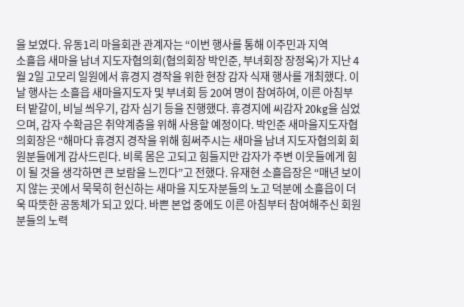을 보였다. 유동1리 마을회관 관계자는 “이번 행사를 통해 이주민과 지역
소흘읍 새마을 남녀 지도자협의회(협의회장 박인준, 부녀회장 장정옥)가 지난 4월 2일 고모리 일원에서 휴경지 경작을 위한 현장 감자 식재 행사를 개최했다. 이날 행사는 소흘읍 새마을지도자 및 부녀회 등 20여 명이 참여하여, 이른 아침부터 밭갈이, 비닐 씌우기, 감자 심기 등을 진행했다. 휴경지에 씨감자 20kg을 심었으며, 감자 수확금은 취약계층을 위해 사용할 예정이다. 박인준 새마을지도자협의회장은 “해마다 휴경지 경작을 위해 힘써주시는 새마을 남녀 지도자협의회 회원분들에게 감사드린다. 비록 몸은 고되고 힘들지만 감자가 주변 이웃들에게 힘이 될 것을 생각하면 큰 보람을 느낀다”고 전했다. 유재현 소흘읍장은 “매년 보이지 않는 곳에서 묵묵히 헌신하는 새마을 지도자분들의 노고 덕분에 소흘읍이 더욱 따뜻한 공동체가 되고 있다. 바쁜 본업 중에도 이른 아침부터 참여해주신 회원분들의 노력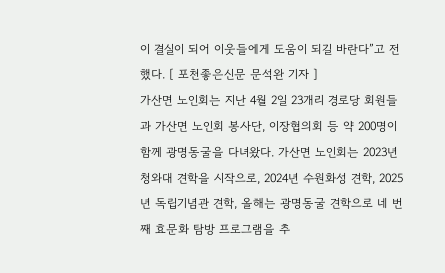이 결실이 되어 이웃들에게 도움이 되길 바란다”고 전했다. [ 포천좋은신문 문석완 기자 ]
가산면 노인회는 지난 4월 2일 23개리 경로당 회원들과 가산면 노인회 봉사단, 이장협의회 등 약 200명이 함께 광명동굴을 다녀왔다. 가산면 노인회는 2023년 청와대 견학을 시작으로, 2024년 수원화성 견학, 2025년 독립기념관 견학, 올해는 광명동굴 견학으로 네 번째 효문화 탐방 프로그램을 추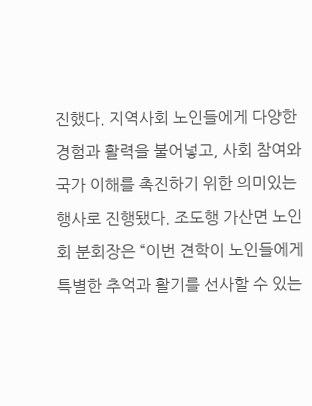진했다. 지역사회 노인들에게 다양한 경험과 활력을 불어넣고, 사회 참여와 국가 이해를 촉진하기 위한 의미있는 행사로 진행됐다. 조도행 가산면 노인회 분회장은 “이번 견학이 노인들에게 특별한 추억과 활기를 선사할 수 있는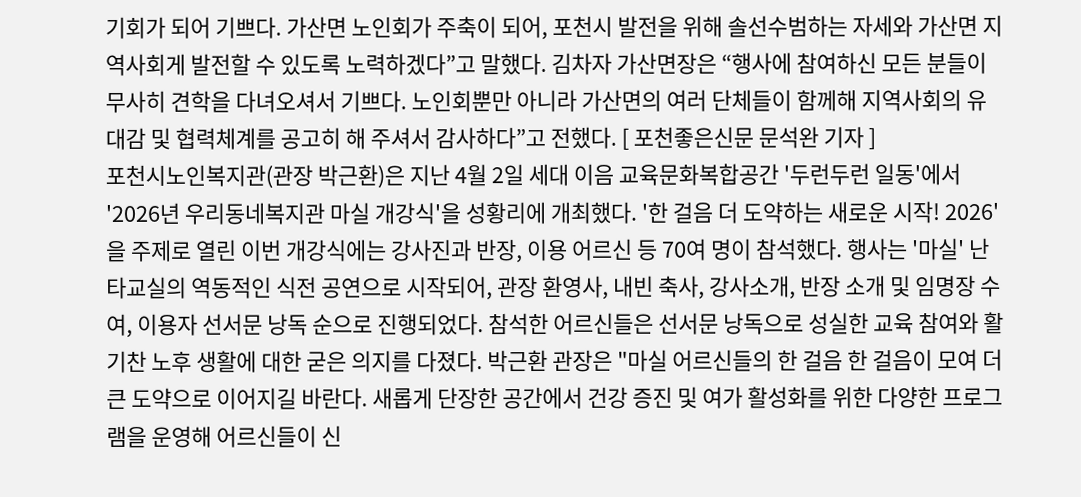기회가 되어 기쁘다. 가산면 노인회가 주축이 되어, 포천시 발전을 위해 솔선수범하는 자세와 가산면 지역사회게 발전할 수 있도록 노력하겠다”고 말했다. 김차자 가산면장은 “행사에 참여하신 모든 분들이 무사히 견학을 다녀오셔서 기쁘다. 노인회뿐만 아니라 가산면의 여러 단체들이 함께해 지역사회의 유대감 및 협력체계를 공고히 해 주셔서 감사하다”고 전했다. [ 포천좋은신문 문석완 기자 ]
포천시노인복지관(관장 박근환)은 지난 4월 2일 세대 이음 교육문화복합공간 '두런두런 일동'에서 '2026년 우리동네복지관 마실 개강식'을 성황리에 개최했다. '한 걸음 더 도약하는 새로운 시작! 2026'을 주제로 열린 이번 개강식에는 강사진과 반장, 이용 어르신 등 70여 명이 참석했다. 행사는 '마실' 난타교실의 역동적인 식전 공연으로 시작되어, 관장 환영사, 내빈 축사, 강사소개, 반장 소개 및 임명장 수여, 이용자 선서문 낭독 순으로 진행되었다. 참석한 어르신들은 선서문 낭독으로 성실한 교육 참여와 활기찬 노후 생활에 대한 굳은 의지를 다졌다. 박근환 관장은 "마실 어르신들의 한 걸음 한 걸음이 모여 더 큰 도약으로 이어지길 바란다. 새롭게 단장한 공간에서 건강 증진 및 여가 활성화를 위한 다양한 프로그램을 운영해 어르신들이 신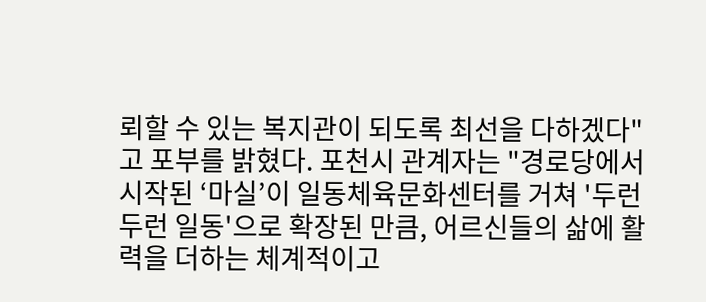뢰할 수 있는 복지관이 되도록 최선을 다하겠다"고 포부를 밝혔다. 포천시 관계자는 "경로당에서 시작된 ‘마실’이 일동체육문화센터를 거쳐 '두런두런 일동'으로 확장된 만큼, 어르신들의 삶에 활력을 더하는 체계적이고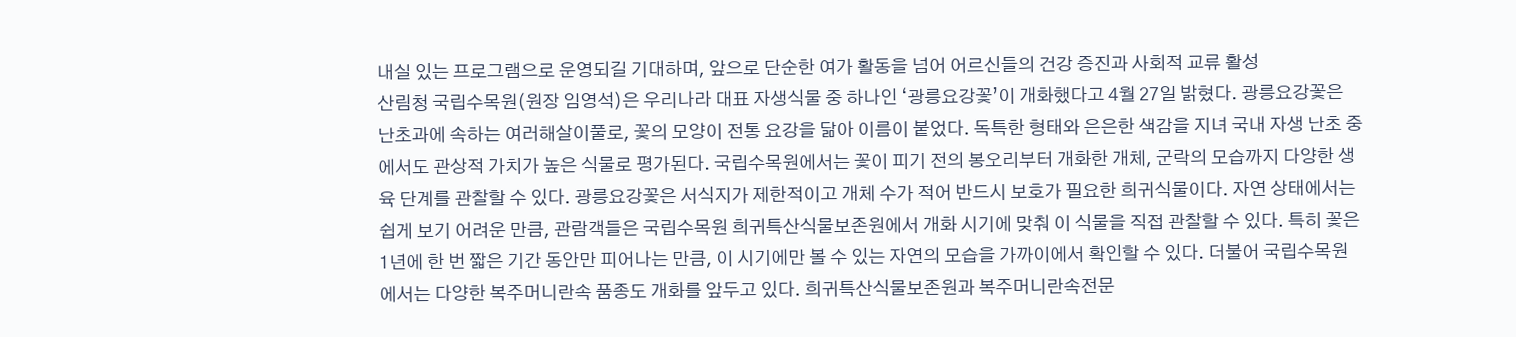내실 있는 프로그램으로 운영되길 기대하며, 앞으로 단순한 여가 활동을 넘어 어르신들의 건강 증진과 사회적 교류 활성
산림청 국립수목원(원장 임영석)은 우리나라 대표 자생식물 중 하나인 ‘광릉요강꽃’이 개화했다고 4월 27일 밝혔다. 광릉요강꽃은 난초과에 속하는 여러해살이풀로, 꽃의 모양이 전통 요강을 닮아 이름이 붙었다. 독특한 형태와 은은한 색감을 지녀 국내 자생 난초 중에서도 관상적 가치가 높은 식물로 평가된다. 국립수목원에서는 꽃이 피기 전의 봉오리부터 개화한 개체, 군락의 모습까지 다양한 생육 단계를 관찰할 수 있다. 광릉요강꽃은 서식지가 제한적이고 개체 수가 적어 반드시 보호가 필요한 희귀식물이다. 자연 상태에서는 쉽게 보기 어려운 만큼, 관람객들은 국립수목원 희귀특산식물보존원에서 개화 시기에 맞춰 이 식물을 직접 관찰할 수 있다. 특히 꽃은 1년에 한 번 짧은 기간 동안만 피어나는 만큼, 이 시기에만 볼 수 있는 자연의 모습을 가까이에서 확인할 수 있다. 더불어 국립수목원에서는 다양한 복주머니란속 품종도 개화를 앞두고 있다. 희귀특산식물보존원과 복주머니란속전문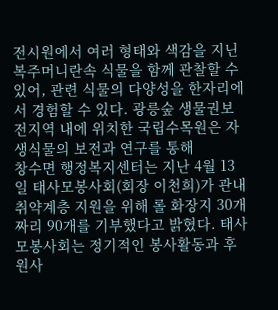전시원에서 여러 형태와 색감을 지닌 복주머니란속 식물을 함께 관찰할 수 있어, 관련 식물의 다양성을 한자리에서 경험할 수 있다. 광릉숲 생물권보전지역 내에 위치한 국립수목원은 자생식물의 보전과 연구를 통해
창수면 행정복지센터는 지난 4월 13일 태사모봉사회(회장 이천희)가 관내 취약계층 지원을 위해 롤 화장지 30개짜리 90개를 기부했다고 밝혔다. 태사모봉사회는 정기적인 봉사활동과 후원사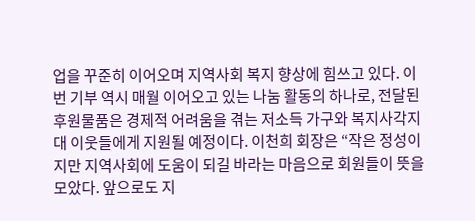업을 꾸준히 이어오며 지역사회 복지 향상에 힘쓰고 있다. 이번 기부 역시 매월 이어오고 있는 나눔 활동의 하나로, 전달된 후원물품은 경제적 어려움을 겪는 저소득 가구와 복지사각지대 이웃들에게 지원될 예정이다. 이천희 회장은 “작은 정성이지만 지역사회에 도움이 되길 바라는 마음으로 회원들이 뜻을 모았다. 앞으로도 지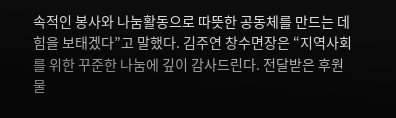속적인 봉사와 나눔활동으로 따뜻한 공동체를 만드는 데 힘을 보태겠다”고 말했다. 김주연 창수면장은 “지역사회를 위한 꾸준한 나눔에 깊이 감사드린다. 전달받은 후원물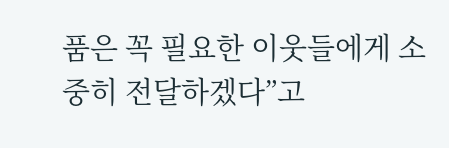품은 꼭 필요한 이웃들에게 소중히 전달하겠다”고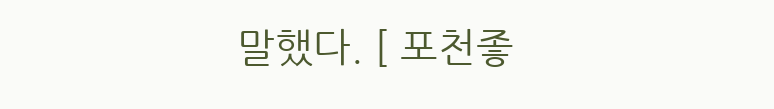말했다. [ 포천좋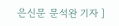은신문 문석완 기자 ]